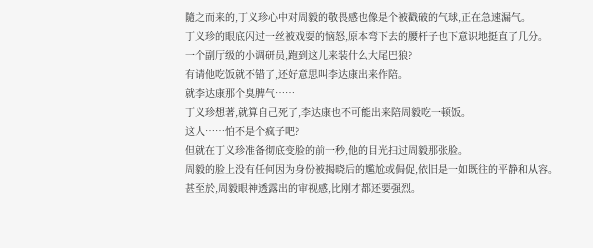隨之而来的,丁义珍心中对周毅的敬畏感也像是个被戳破的气球,正在急速漏气。
丁义珍的眼底闪过一丝被戏耍的恼怒,原本弯下去的腰杆子也下意识地挺直了几分。
一个副厅级的小调研员,跑到这儿来装什么大尾巴狼?
有请他吃饭就不错了,还好意思叫李达康出来作陪。
就李达康那个臭脾气……
丁义珍想著,就算自己死了,李达康也不可能出来陪周毅吃一顿饭。
这人……怕不是个疯子吧?
但就在丁义珍准备彻底变脸的前一秒,他的目光扫过周毅那张脸。
周毅的脸上没有任何因为身份被揭晓后的尷尬或侷促,依旧是一如既往的平静和从容。
甚至於,周毅眼神透露出的审视感,比刚才都还要强烈。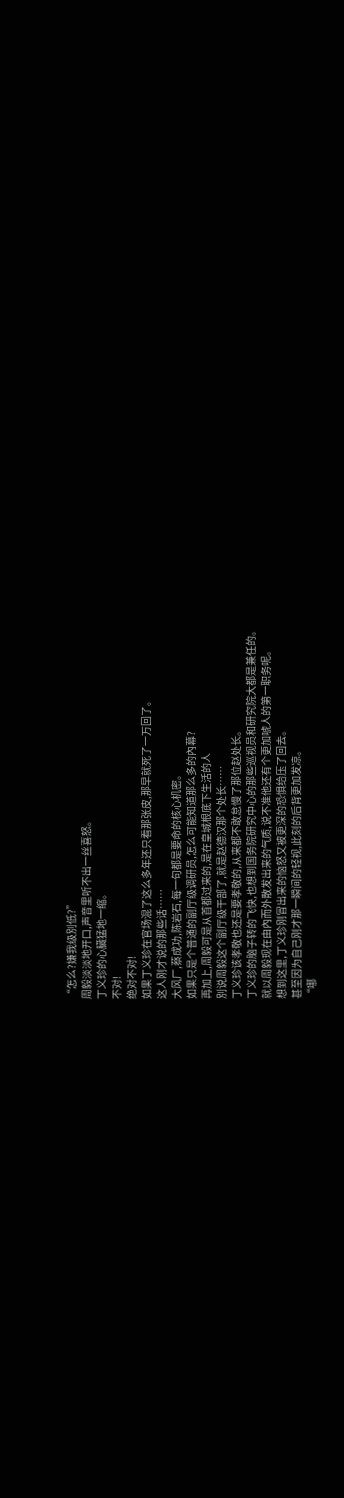“怎么?嫌我级別低?”
周毅淡淡地开口,声音里听不出一丝喜怒。
丁义珍的心臟猛地一缩。
不对!
绝对不对!
如果丁义珍在官场混了这么多年还只看那张皮,那早就死了一万回了。
这人刚才说的那些话……
大风厂,蔡成功,陈岩石,每一句都是要命的核心机密。
如果只是个普通的副厅级调研员,怎么可能知道那么多的內幕?
再加上,周毅可是从首都过来的,是在皇城根底下生活的人
別说周毅这个副厅级干部了,就是赵德汉那个处长……
丁义珍该孝敬也还是要孝敬的,从来都不敢怠慢了那位赵处长。
丁义珍的脑子转的飞快,也想到国务院研究中心的那些巡视员和研究院大都是兼任的。
就以周毅现在由內而外散发出来的气质,说不准他还有个更加唬人的第一职务呢。
想到这里,丁义珍刚冒出来的恼怒又被更深的恐惧给压了回去。
甚至因为自己刚才那一瞬间的轻视,此刻的后背更加发凉。
“哪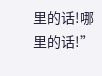里的话!哪里的话!”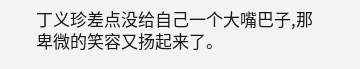丁义珍差点没给自己一个大嘴巴子,那卑微的笑容又扬起来了。